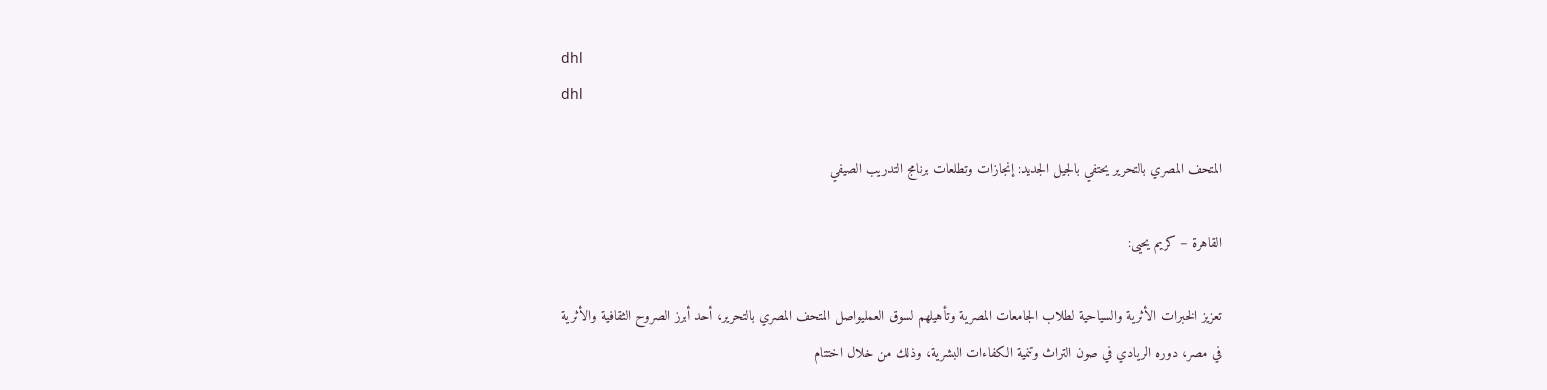dhl
dhl

المتحف المصري بالتحرير يحتفي بالجيل الجديد: إنجازات وتطلعات برنامج التدريب الصيفي

القاهرة – كريم يحيى:

تعزيز الخبرات الأثرية والسياحية لطلاب الجامعات المصرية وتأهيلهم لسوق العمليواصل المتحف المصري بالتحرير، أحد أبرز الصروح الثقافية والأثرية في مصر، دوره الريادي في صون التراث وتنمية الكفاءات البشرية، وذلك من خلال اختتام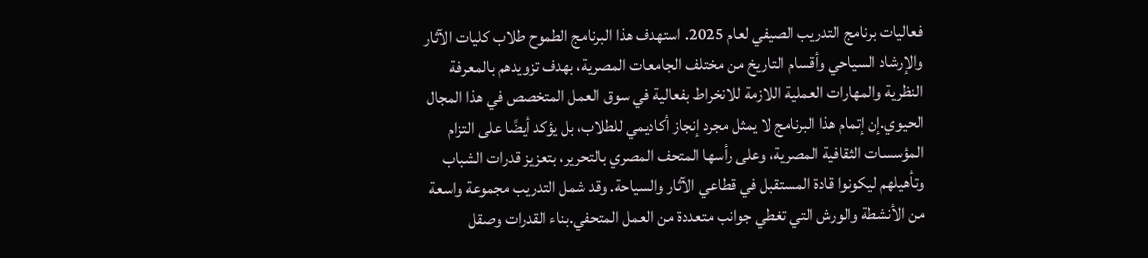فعاليات برنامج التدريب الصيفي لعام 2025. استهدف هذا البرنامج الطموح طلاب كليات الآثار والإرشاد السياحي وأقسام التاريخ من مختلف الجامعات المصرية، بهدف تزويدهم بالمعرفة النظرية والمهارات العملية اللازمة للانخراط بفعالية في سوق العمل المتخصص في هذا المجال الحيوي.إن إتمام هذا البرنامج لا يمثل مجرد إنجاز أكاديمي للطلاب، بل يؤكد أيضًا على التزام المؤسسات الثقافية المصرية، وعلى رأسها المتحف المصري بالتحرير، بتعزيز قدرات الشباب وتأهيلهم ليكونوا قادة المستقبل في قطاعي الآثار والسياحة. وقد شمل التدريب مجموعة واسعة من الأنشطة والورش التي تغطي جوانب متعددة من العمل المتحفي.بناء القدرات وصقل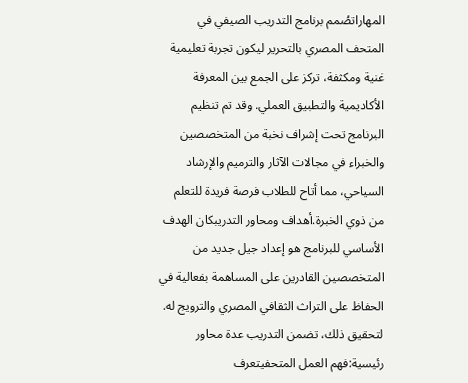المهاراتصُمم برنامج التدريب الصيفي في المتحف المصري بالتحرير ليكون تجربة تعليمية غنية ومكثفة، تركز على الجمع بين المعرفة الأكاديمية والتطبيق العملي. وقد تم تنظيم البرنامج تحت إشراف نخبة من المتخصصين والخبراء في مجالات الآثار والترميم والإرشاد السياحي، مما أتاح للطلاب فرصة فريدة للتعلم من ذوي الخبرة.أهداف ومحاور التدريبكان الهدف الأساسي للبرنامج هو إعداد جيل جديد من المتخصصين القادرين على المساهمة بفعالية في الحفاظ على التراث الثقافي المصري والترويج له. لتحقيق ذلك، تضمن التدريب عدة محاور رئيسية:فهم العمل المتحفيتعرف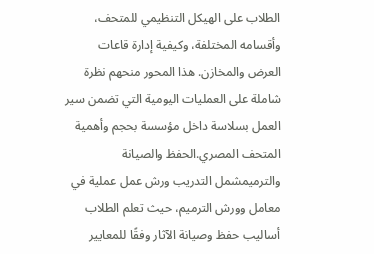الطلاب على الهيكل التنظيمي للمتحف، وأقسامه المختلفة، وكيفية إدارة قاعات العرض والمخازن. هذا المحور منحهم نظرة شاملة على العمليات اليومية التي تضمن سير العمل بسلاسة داخل مؤسسة بحجم وأهمية المتحف المصري.الحفظ والصيانة والترميمشمل التدريب ورش عمل عملية في معامل وورش الترميم، حيث تعلم الطلاب أساليب حفظ وصيانة الآثار وفقًا للمعايير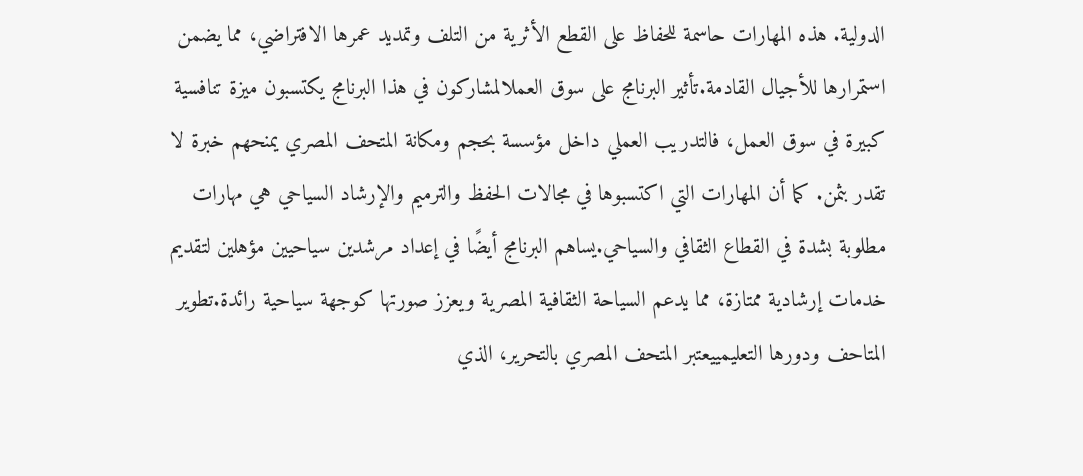الدولية. هذه المهارات حاسمة للحفاظ على القطع الأثرية من التلف وتمديد عمرها الافتراضي، مما يضمن استمرارها للأجيال القادمة.تأثير البرنامج على سوق العملالمشاركون في هذا البرنامج يكتسبون ميزة تنافسية كبيرة في سوق العمل، فالتدريب العملي داخل مؤسسة بحجم ومكانة المتحف المصري يمنحهم خبرة لا تقدر بثمن. كما أن المهارات التي اكتسبوها في مجالات الحفظ والترميم والإرشاد السياحي هي مهارات مطلوبة بشدة في القطاع الثقافي والسياحي.يساهم البرنامج أيضًا في إعداد مرشدين سياحيين مؤهلين لتقديم خدمات إرشادية ممتازة، مما يدعم السياحة الثقافية المصرية ويعزز صورتها كوجهة سياحية رائدة.تطوير المتاحف ودورها التعليمييعتبر المتحف المصري بالتحرير، الذي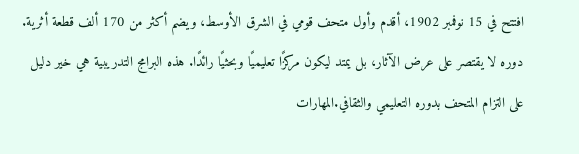افتتح في 15 نوفمبر 1902، أقدم وأول متحف قومي في الشرق الأوسط، ويضم أكثر من 170 ألف قطعة أثرية. دوره لا يقتصر على عرض الآثار، بل يمتد ليكون مركزًا تعليميًا وبحثيًا رائدًا. هذه البرامج التدريبية هي خير دليل على التزام المتحف بدوره التعليمي والثقافي.المهارات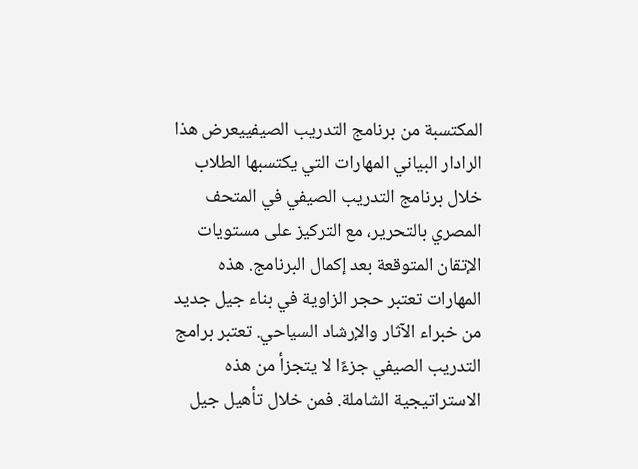المكتسبة من برنامج التدريب الصيفييعرض هذا الرادار البياني المهارات التي يكتسبها الطلاب خلال برنامج التدريب الصيفي في المتحف المصري بالتحرير، مع التركيز على مستويات الإتقان المتوقعة بعد إكمال البرنامج. هذه المهارات تعتبر حجر الزاوية في بناء جيل جديد من خبراء الآثار والإرشاد السياحي. تعتبر برامج التدريب الصيفي جزءًا لا يتجزأ من هذه الاستراتيجية الشاملة. فمن خلال تأهيل جيل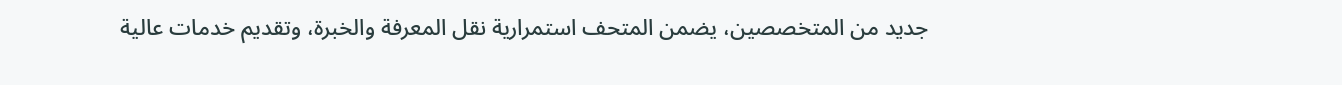جديد من المتخصصين، يضمن المتحف استمرارية نقل المعرفة والخبرة، وتقديم خدمات عالية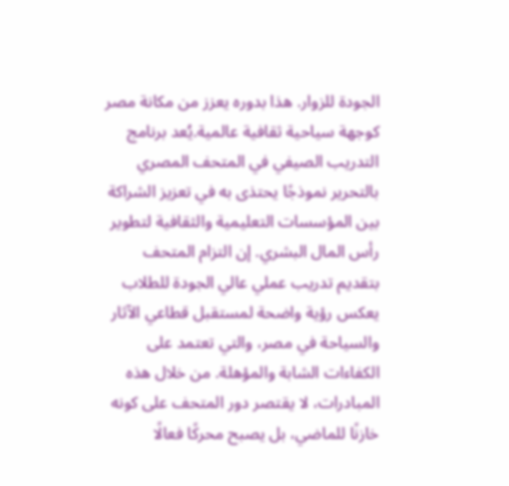الجودة للزوار. هذا بدوره يعزز من مكانة مصر كوجهة سياحية ثقافية عالمية.يُعد برنامج التدريب الصيفي في المتحف المصري بالتحرير نموذجًا يحتذى به في تعزيز الشراكة بين المؤسسات التعليمية والثقافية لتطوير رأس المال البشري. إن التزام المتحف بتقديم تدريب عملي عالي الجودة للطلاب يعكس رؤية واضحة لمستقبل قطاعي الآثار والسياحة في مصر، والتي تعتمد على الكفاءات الشابة والمؤهلة. من خلال هذه المبادرات، لا يقتصر دور المتحف على كونه خازنًا للماضي، بل يصبح محركًا فعالًا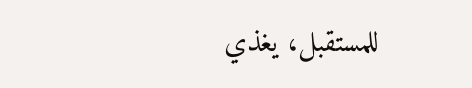للمستقبل، يغذي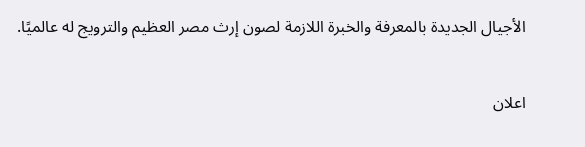الأجيال الجديدة بالمعرفة والخبرة اللازمة لصون إرث مصر العظيم والترويج له عالميًا.

اعلان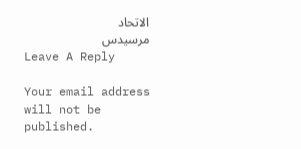الاتحاد
مرسيدس
Leave A Reply

Your email address will not be published.